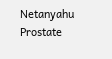Netanyahu Prostate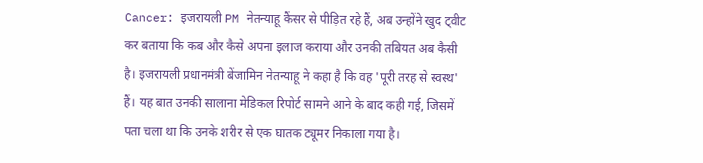Cancer: इजरायली PM नेतन्याहू कैंसर से पीड़ित रहे हैं, अब उन्होंने खुद ट्वीट कर बताया कि कब और कैसे अपना इलाज कराया और उनकी तबियत अब कैसी है। इजरायली प्रधानमंत्री बेंजामिन नेतन्याहू ने कहा है कि वह 'पूरी तरह से स्वस्थ' हैं। यह बात उनकी सालाना मेडिकल रिपोर्ट सामने आने के बाद कही गई, जिसमें पता चला था कि उनके शरीर से एक घातक ट्यूमर निकाला गया है।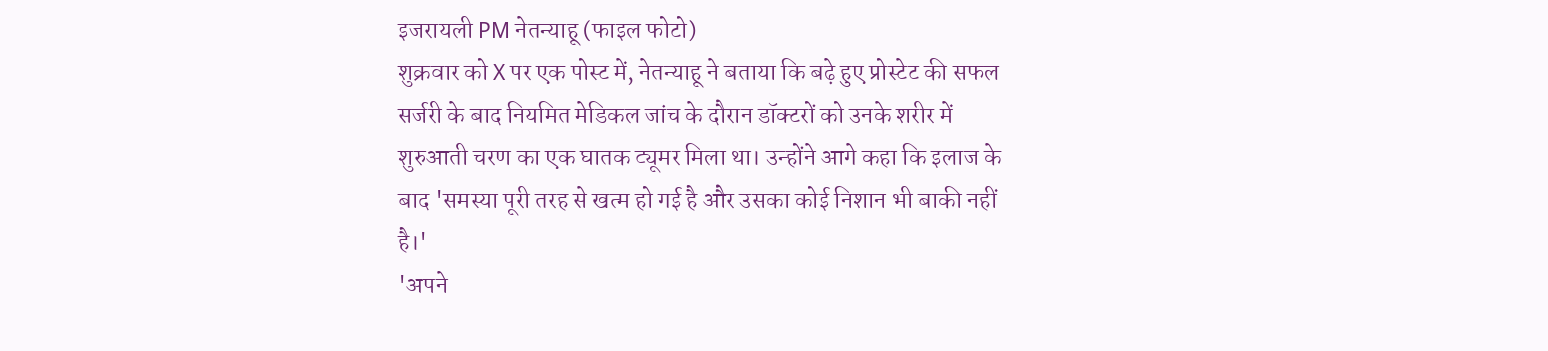इजरायली PM नेतन्याहू (फाइल फोटो)
शुक्रवार को X पर एक पोस्ट में, नेतन्याहू ने बताया कि बढ़े हुए प्रोस्टेट की सफल सर्जरी के बाद नियमित मेडिकल जांच के दौरान डॉक्टरों को उनके शरीर में शुरुआती चरण का एक घातक ट्यूमर मिला था। उन्होंने आगे कहा कि इलाज के बाद 'समस्या पूरी तरह से खत्म हो गई है और उसका कोई निशान भी बाकी नहीं है।'
'अपने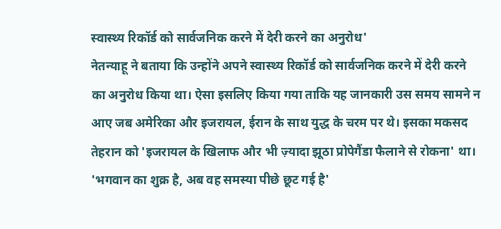स्वास्थ्य रिकॉर्ड को सार्वजनिक करने में देरी करने का अनुरोध'
नेतन्याहू ने बताया कि उन्होंने अपने स्वास्थ्य रिकॉर्ड को सार्वजनिक करने में देरी करने का अनुरोध किया था। ऐसा इसलिए किया गया ताकि यह जानकारी उस समय सामने न आए जब अमेरिका और इजरायल, ईरान के साथ युद्ध के चरम पर थे। इसका मकसद तेहरान को 'इजरायल के खिलाफ और भी ज़्यादा झूठा प्रोपेगैंडा फैलाने से रोकना' था।
'भगवान का शुक्र है, अब वह समस्या पीछे छूट गई है'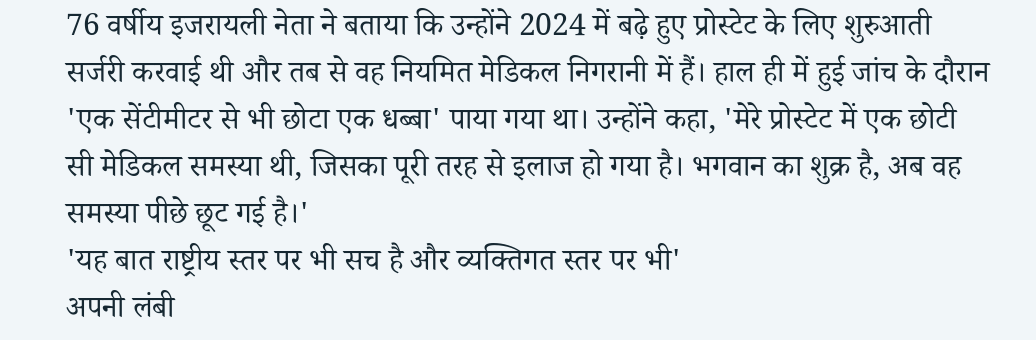76 वर्षीय इजरायली नेता ने बताया कि उन्होंने 2024 में बढ़े हुए प्रोस्टेट के लिए शुरुआती सर्जरी करवाई थी और तब से वह नियमित मेडिकल निगरानी में हैं। हाल ही में हुई जांच के दौरान 'एक सेंटीमीटर से भी छोटा एक धब्बा' पाया गया था। उन्होंने कहा, 'मेरे प्रोस्टेट में एक छोटी सी मेडिकल समस्या थी, जिसका पूरी तरह से इलाज हो गया है। भगवान का शुक्र है, अब वह समस्या पीछे छूट गई है।'
'यह बात राष्ट्रीय स्तर पर भी सच है और व्यक्तिगत स्तर पर भी'
अपनी लंबी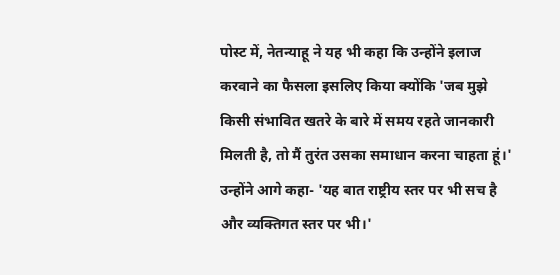पोस्ट में, नेतन्याहू ने यह भी कहा कि उन्होंने इलाज करवाने का फैसला इसलिए किया क्योंकि 'जब मुझे किसी संभावित खतरे के बारे में समय रहते जानकारी मिलती है, तो मैं तुरंत उसका समाधान करना चाहता हूं।' उन्होंने आगे कहा- 'यह बात राष्ट्रीय स्तर पर भी सच है और व्यक्तिगत स्तर पर भी।'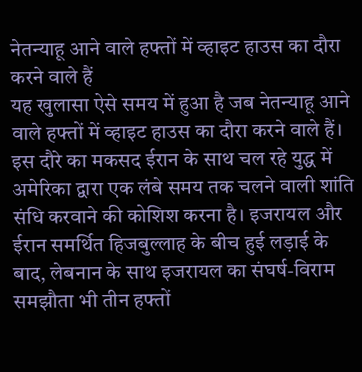नेतन्याहू आने वाले हफ्तों में व्हाइट हाउस का दौरा करने वाले हैं
यह खुलासा ऐसे समय में हुआ है जब नेतन्याहू आने वाले हफ्तों में व्हाइट हाउस का दौरा करने वाले हैं। इस दौरे का मकसद ईरान के साथ चल रहे युद्ध में अमेरिका द्वारा एक लंबे समय तक चलने वाली शांति संधि करवाने की कोशिश करना है। इजरायल और ईरान समर्थित हिजबुल्लाह के बीच हुई लड़ाई के बाद, लेबनान के साथ इजरायल का संघर्ष-विराम समझौता भी तीन हफ्तों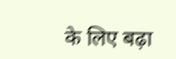के लिए बढ़ा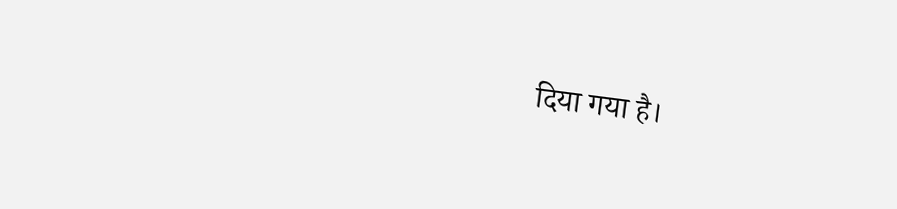दिया गया है।